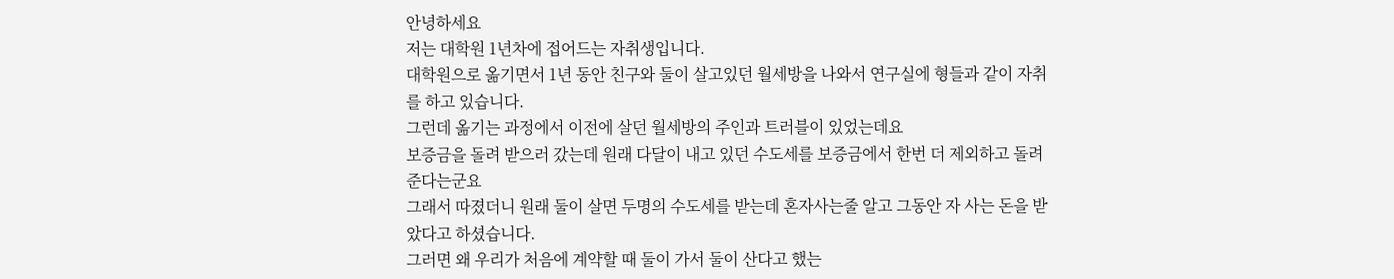안녕하세요
저는 대학원 1년차에 접어드는 자취생입니다.
대학원으로 옮기면서 1년 동안 친구와 둘이 살고있던 월세방을 나와서 연구실에 형들과 같이 자취를 하고 있습니다.
그런데 옮기는 과정에서 이전에 살던 월세방의 주인과 트러블이 있었는데요
보증금을 돌려 받으러 갔는데 원래 다달이 내고 있던 수도세를 보증금에서 한번 더 제외하고 돌려 준다는군요
그래서 따졌더니 원래 둘이 살면 두명의 수도세를 받는데 혼자사는줄 알고 그동안 자 사는 돈을 받았다고 하셨습니다.
그러면 왜 우리가 처음에 계약할 때 둘이 가서 둘이 산다고 했는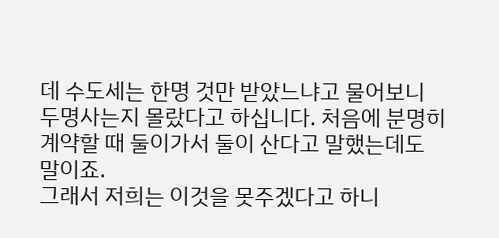데 수도세는 한명 것만 받았느냐고 물어보니 두명사는지 몰랐다고 하십니다. 처음에 분명히 계약할 때 둘이가서 둘이 산다고 말했는데도 말이죠.
그래서 저희는 이것을 못주겠다고 하니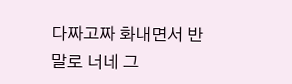다짜고짜 화내면서 반말로 너네 그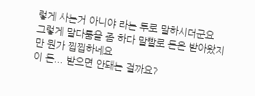렇게 사는거 아니야 라는 투로 말하시더군요
그렇게 말다툼을 좀 하다 말빨로 돈은 받아왔지만 뭔가 찝찝하네요
이 돈... 받으면 안돼는 걸까요?